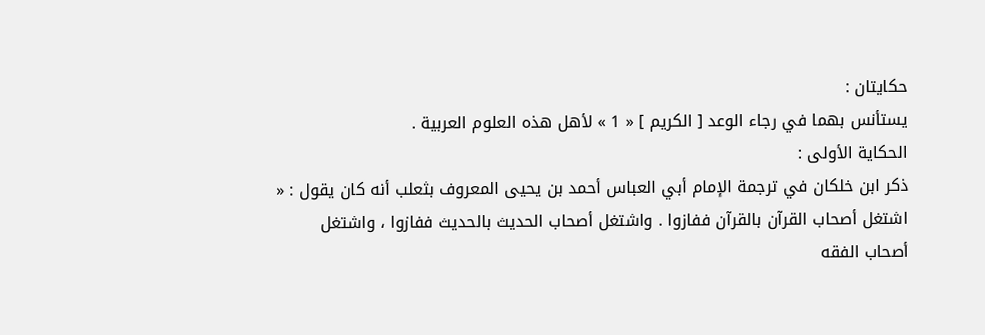حكايتان :
يستأنس بهما في رجاء الوعد [ الكريم ] « 1 » لأهل هذه العلوم العربية .
الحكاية الأولى :
ذكر ابن خلكان في ترجمة الإمام أبي العباس أحمد بن يحيى المعروف بثعلب أنه كان يقول : « اشتغل أصحاب القرآن بالقرآن ففازوا . واشتغل أصحاب الحديث بالحديث ففازوا ، واشتغل أصحاب الفقه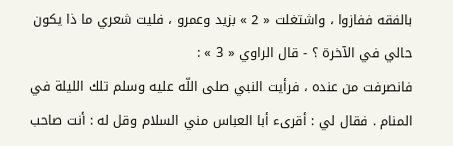بالفقه ففازوا ، واشتغلت « 2 » بزيد وعمرو ، فليت شعري ما ذا يكون حالي في الآخرة ؟ - قال الراوي « 3 » :
فانصرفت من عنده ، فرأيت النبي صلى اللّه عليه وسلم تلك الليلة في المنام . فقال لي : أقرىء أبا العباس مني السلام وقل له : أنت صاحب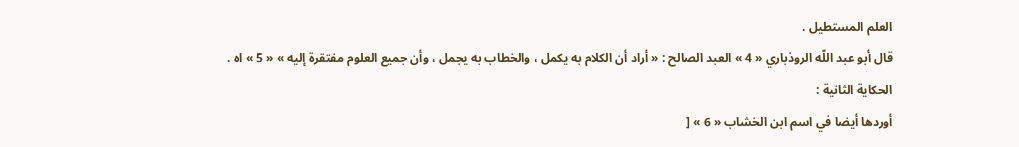العلم المستطيل .
قال أبو عبد اللّه الروذباري « 4 » العبد الصالح : « أراد أن الكلام به يكمل ، والخطاب به يجمل ، وأن جميع العلوم مفتقرة إليه » « 5 » اه .
الحكاية الثانية :
أوردها أيضا في اسم ابن الخشاب « 6 » [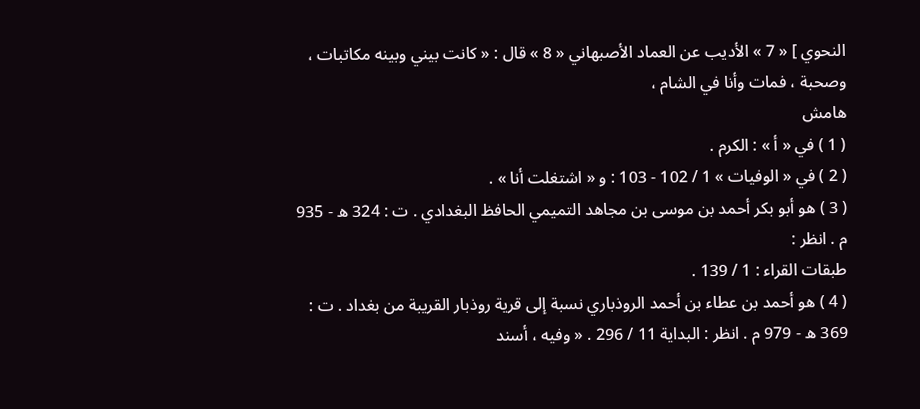النحوي ] « 7 » الأديب عن العماد الأصبهاني « 8 » قال : « كانت بيني وبينه مكاتبات ، وصحبة ، فمات وأنا في الشام ،
هامش
( 1 ) في « أ » : الكرم .
( 2 ) في « الوفيات » 1 / 102 - 103 : و « اشتغلت أنا » .
( 3 ) هو أبو بكر أحمد بن موسى بن مجاهد التميمي الحافظ البغدادي . ت : 324 ه - 935 م . انظر :
طبقات القراء : 1 / 139 .
( 4 ) هو أحمد بن عطاء بن أحمد الروذباري نسبة إلى قرية روذبار القريبة من بغداد . ت : 369 ه - 979 م . انظر : البداية 11 / 296 . « وفيه ، أسند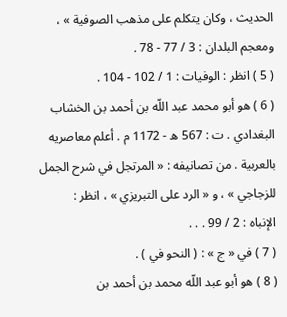الحديث ، وكان يتكلم على مذهب الصوفية » ، ومعجم البلدان : 3 / 77 - 78 .
( 5 ) انظر : الوفيات : 1 / 102 - 104 .
( 6 ) هو أبو محمد عبد اللّه بن أحمد بن الخشاب البغدادي . ت : 567 ه - 1172 م . أعلم معاصريه بالعربية . من تصانيفه : « المرتجل في شرح الجمل للزجاجي » ، و « الرد على التبريزي » ، انظر :
الإنباه : 2 / 99 . . .
( 7 ) في « ج » : ( النحو في ) .
( 8 ) هو أبو عبد اللّه محمد بن أحمد بن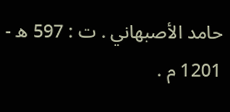حامد الأصبهاني . ت : 597 ه - 1201 م .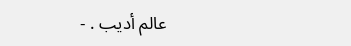عالم أديب . -